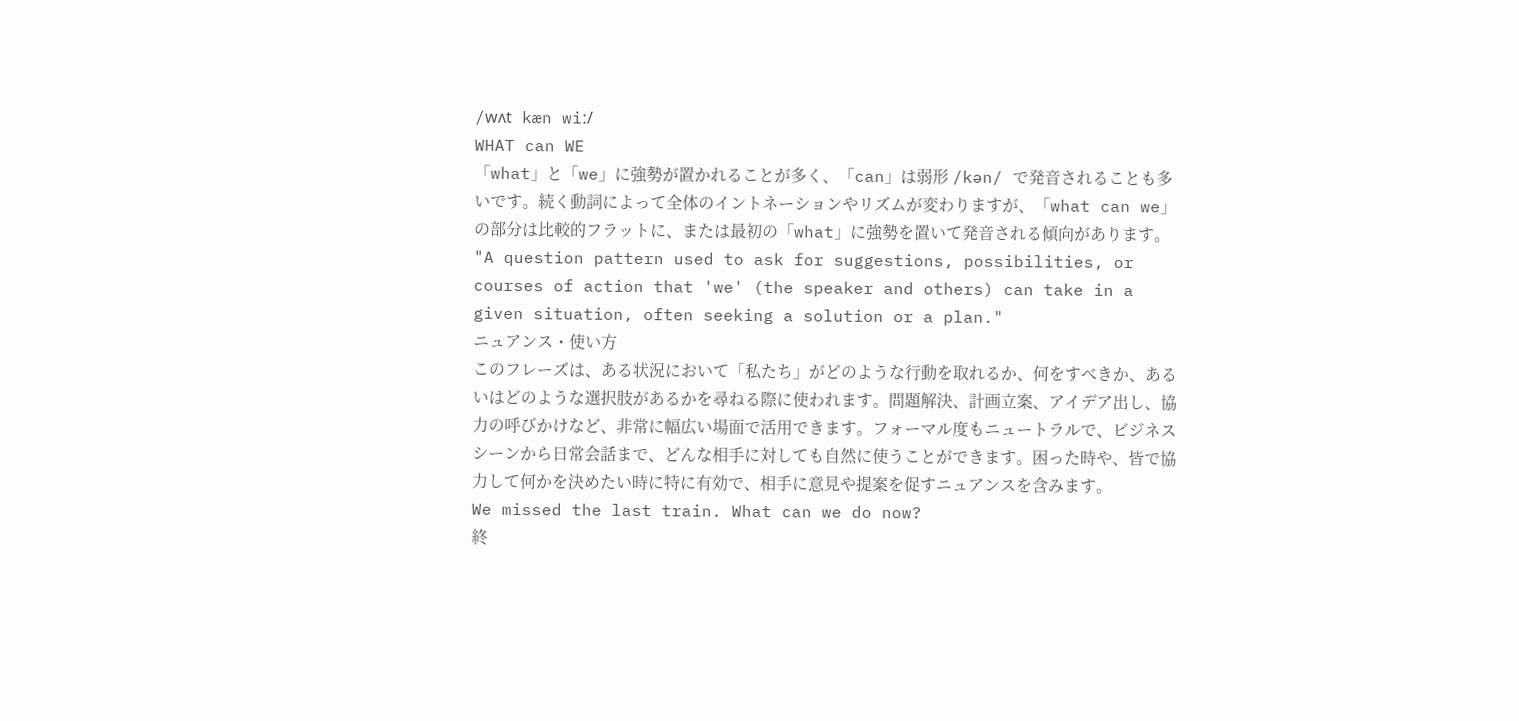/wʌt kæn wiː/
WHAT can WE
「what」と「we」に強勢が置かれることが多く、「can」は弱形 /kən/ で発音されることも多いです。続く動詞によって全体のイントネーションやリズムが変わりますが、「what can we」の部分は比較的フラットに、または最初の「what」に強勢を置いて発音される傾向があります。
"A question pattern used to ask for suggestions, possibilities, or courses of action that 'we' (the speaker and others) can take in a given situation, often seeking a solution or a plan."
ニュアンス・使い方
このフレーズは、ある状況において「私たち」がどのような行動を取れるか、何をすべきか、あるいはどのような選択肢があるかを尋ねる際に使われます。問題解決、計画立案、アイデア出し、協力の呼びかけなど、非常に幅広い場面で活用できます。フォーマル度もニュートラルで、ビジネスシーンから日常会話まで、どんな相手に対しても自然に使うことができます。困った時や、皆で協力して何かを決めたい時に特に有効で、相手に意見や提案を促すニュアンスを含みます。
We missed the last train. What can we do now?
終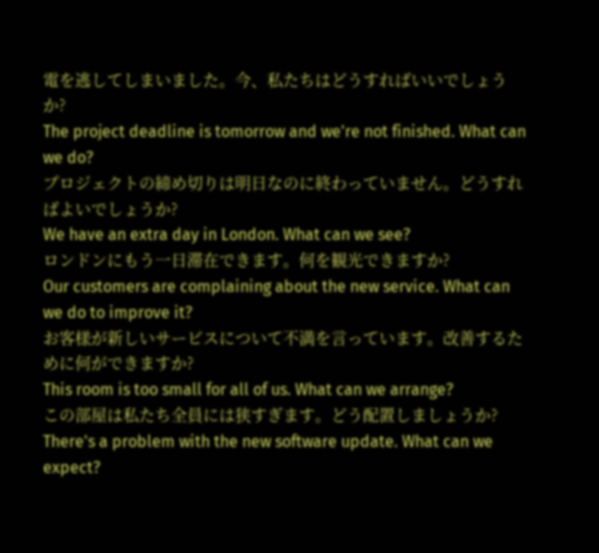電を逃してしまいました。今、私たちはどうすればいいでしょうか?
The project deadline is tomorrow and we're not finished. What can we do?
プロジェクトの締め切りは明日なのに終わっていません。どうすればよいでしょうか?
We have an extra day in London. What can we see?
ロンドンにもう一日滞在できます。何を観光できますか?
Our customers are complaining about the new service. What can we do to improve it?
お客様が新しいサービスについて不満を言っています。改善するために何ができますか?
This room is too small for all of us. What can we arrange?
この部屋は私たち全員には狭すぎます。どう配置しましょうか?
There's a problem with the new software update. What can we expect?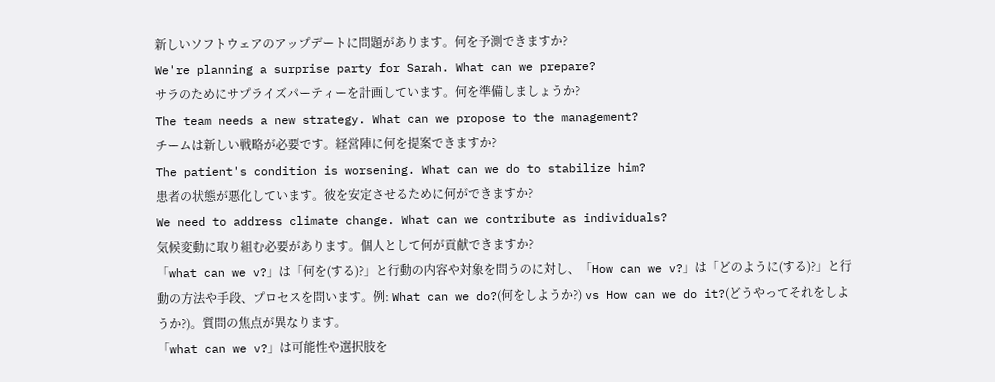新しいソフトウェアのアップデートに問題があります。何を予測できますか?
We're planning a surprise party for Sarah. What can we prepare?
サラのためにサプライズパーティーを計画しています。何を準備しましょうか?
The team needs a new strategy. What can we propose to the management?
チームは新しい戦略が必要です。経営陣に何を提案できますか?
The patient's condition is worsening. What can we do to stabilize him?
患者の状態が悪化しています。彼を安定させるために何ができますか?
We need to address climate change. What can we contribute as individuals?
気候変動に取り組む必要があります。個人として何が貢献できますか?
「what can we v?」は「何を(する)?」と行動の内容や対象を問うのに対し、「How can we v?」は「どのように(する)?」と行動の方法や手段、プロセスを問います。例: What can we do?(何をしようか?) vs How can we do it?(どうやってそれをしようか?)。質問の焦点が異なります。
「what can we v?」は可能性や選択肢を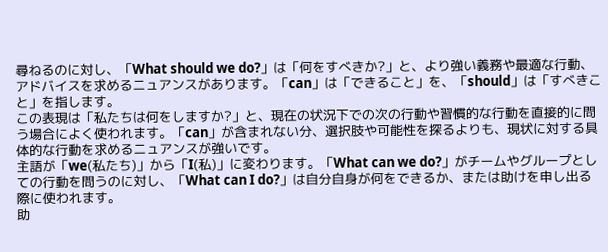尋ねるのに対し、「What should we do?」は「何をすべきか?」と、より強い義務や最適な行動、アドバイスを求めるニュアンスがあります。「can」は「できること」を、「should」は「すべきこと」を指します。
この表現は「私たちは何をしますか?」と、現在の状況下での次の行動や習慣的な行動を直接的に問う場合によく使われます。「can」が含まれない分、選択肢や可能性を探るよりも、現状に対する具体的な行動を求めるニュアンスが強いです。
主語が「we(私たち)」から「I(私)」に変わります。「What can we do?」がチームやグループとしての行動を問うのに対し、「What can I do?」は自分自身が何をできるか、または助けを申し出る際に使われます。
助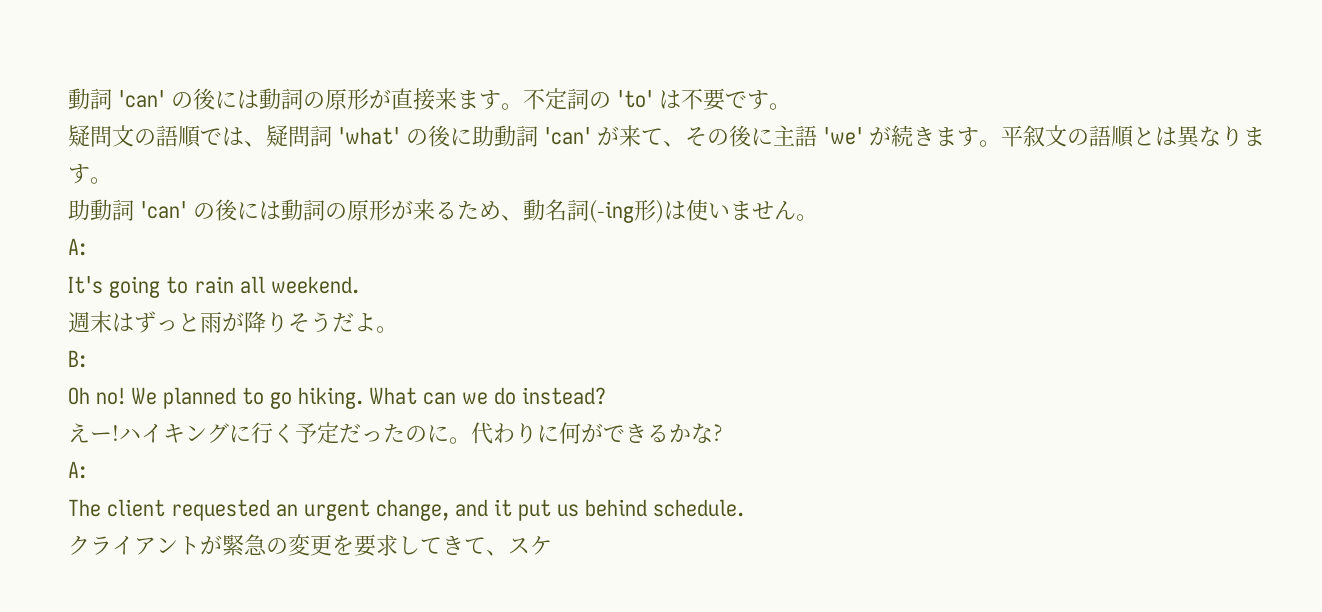動詞 'can' の後には動詞の原形が直接来ます。不定詞の 'to' は不要です。
疑問文の語順では、疑問詞 'what' の後に助動詞 'can' が来て、その後に主語 'we' が続きます。平叙文の語順とは異なります。
助動詞 'can' の後には動詞の原形が来るため、動名詞(-ing形)は使いません。
A:
It's going to rain all weekend.
週末はずっと雨が降りそうだよ。
B:
Oh no! We planned to go hiking. What can we do instead?
えー!ハイキングに行く予定だったのに。代わりに何ができるかな?
A:
The client requested an urgent change, and it put us behind schedule.
クライアントが緊急の変更を要求してきて、スケ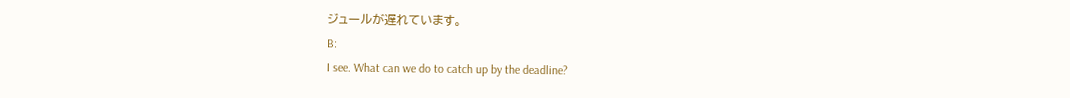ジュールが遅れています。
B:
I see. What can we do to catch up by the deadline?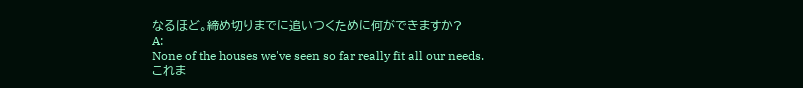なるほど。締め切りまでに追いつくために何ができますか?
A:
None of the houses we've seen so far really fit all our needs.
これま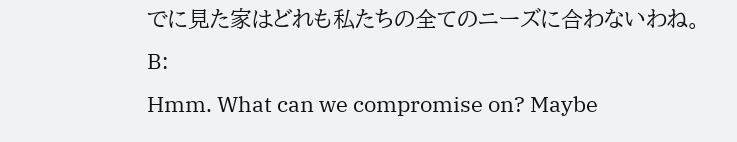でに見た家はどれも私たちの全てのニーズに合わないわね。
B:
Hmm. What can we compromise on? Maybe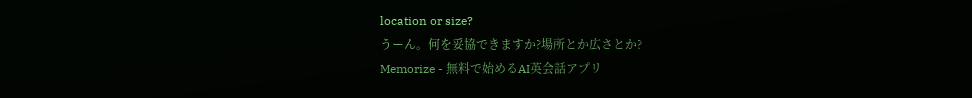location or size?
うーん。何を妥協できますか?場所とか広さとか?
Memorize - 無料で始めるAI英会話アプリ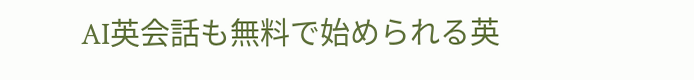AI英会話も無料で始められる英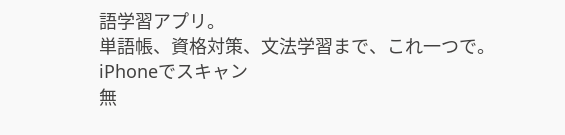語学習アプリ。
単語帳、資格対策、文法学習まで、これ一つで。
iPhoneでスキャン
無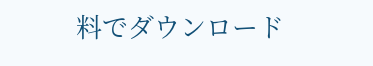料でダウンロード